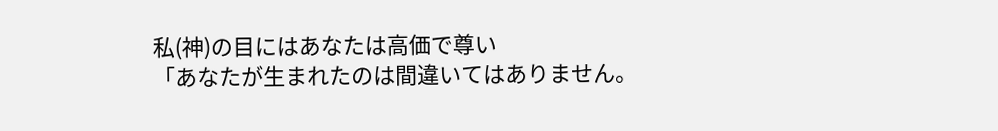私(神)の目にはあなたは高価で尊い
「あなたが生まれたのは間違いてはありません。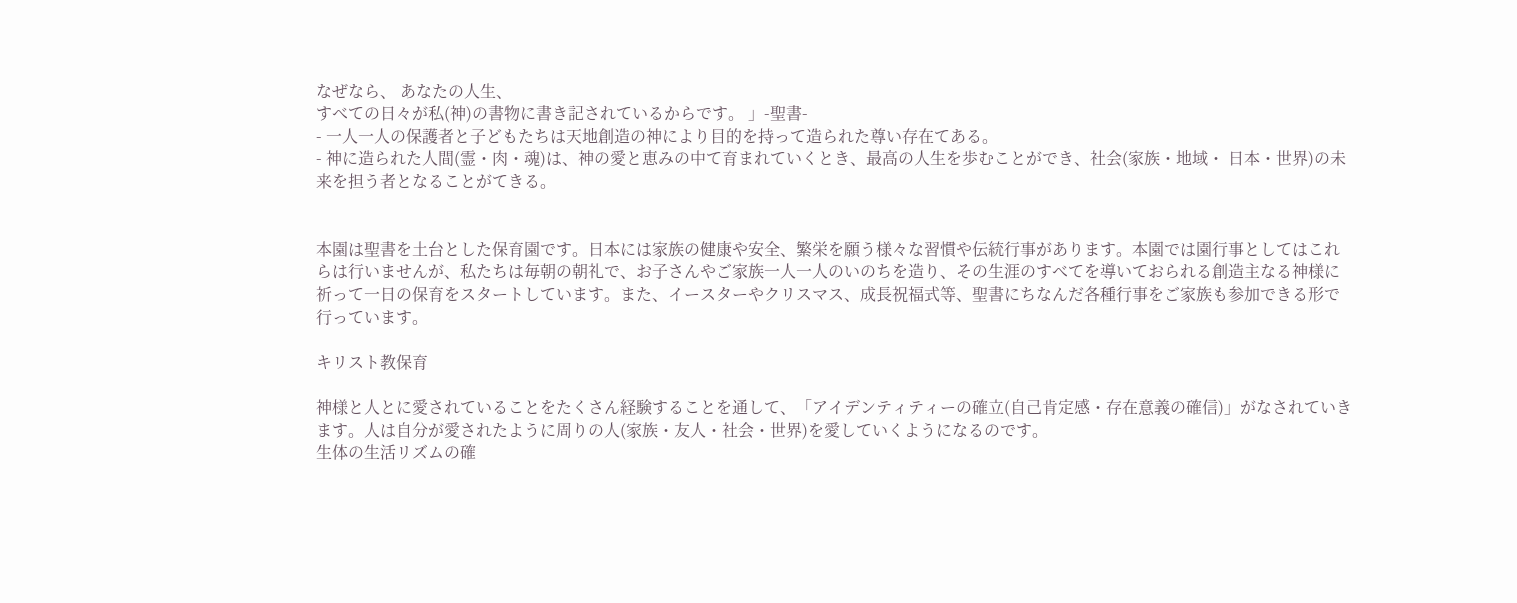なぜなら、 あなたの人生、
すべての日々が私(神)の書物に書き記されているからです。 」-聖書-
- 一人一人の保護者と子どもたちは天地創造の神により目的を持って造られた尊い存在てある。
- 神に造られた人間(霊・肉・魂)は、神の愛と恵みの中て育まれていくとき、最高の人生を歩むことができ、社会(家族・地域・ 日本・世界)の未来を担う者となることがてきる。


本園は聖書を土台とした保育園です。日本には家族の健康や安全、繁栄を願う様々な習慣や伝統行事があります。本園では園行事としてはこれらは行いませんが、私たちは毎朝の朝礼で、お子さんやご家族一人一人のいのちを造り、その生涯のすべてを導いておられる創造主なる神様に祈って一日の保育をスタートしています。また、イースターやクリスマス、成長祝福式等、聖書にちなんだ各種行事をご家族も参加できる形で行っています。

キリスト教保育

神様と人とに愛されていることをたくさん経験することを通して、「アイデンティティーの確立(自己肯定感・存在意義の確信)」がなされていきます。人は自分が愛されたように周りの人(家族・友人・社会・世界)を愛していくようになるのです。
生体の生活リズムの確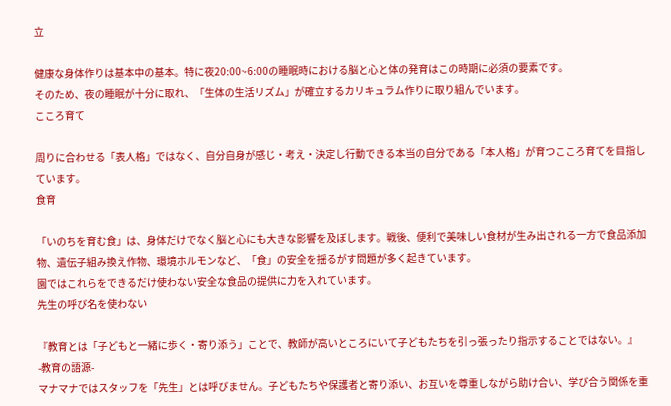立

健康な身体作りは基本中の基本。特に夜20:00~6:00の睡眠時における脳と心と体の発育はこの時期に必須の要素です。
そのため、夜の睡眠が十分に取れ、「生体の生活リズム」が確立するカリキュラム作りに取り組んでいます。
こころ育て

周りに合わせる「表人格」ではなく、自分自身が感じ・考え・決定し行動できる本当の自分である「本人格」が育つこころ育てを目指しています。
食育

「いのちを育む食」は、身体だけでなく脳と心にも大きな影響を及ぼします。戦後、便利で美味しい食材が生み出される一方で食品添加物、遺伝子組み換え作物、環境ホルモンなど、「食」の安全を揺るがす問題が多く起きています。
園ではこれらをできるだけ使わない安全な食品の提供に力を入れています。
先生の呼び名を使わない

『教育とは「子どもと一緒に歩く・寄り添う」ことで、教師が高いところにいて子どもたちを引っ張ったり指示することではない。』-教育の語源-
マナマナではスタッフを「先生」とは呼びません。子どもたちや保護者と寄り添い、お互いを尊重しながら助け合い、学び合う関係を重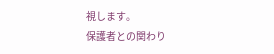視します。
保護者との関わり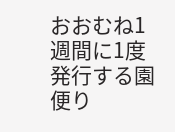おおむね1週間に1度発行する園便り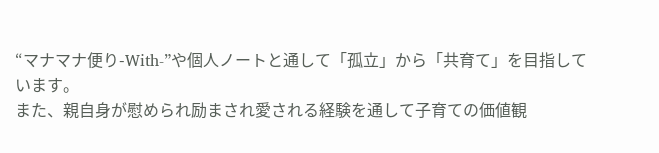“マナマナ便り-With-”や個人ノートと通して「孤立」から「共育て」を目指しています。
また、親自身が慰められ励まされ愛される経験を通して子育ての価値観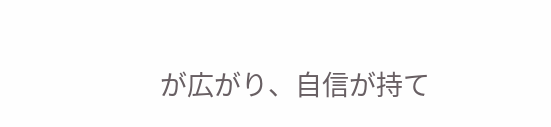が広がり、自信が持て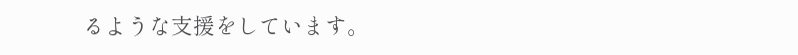るような支援をしています。